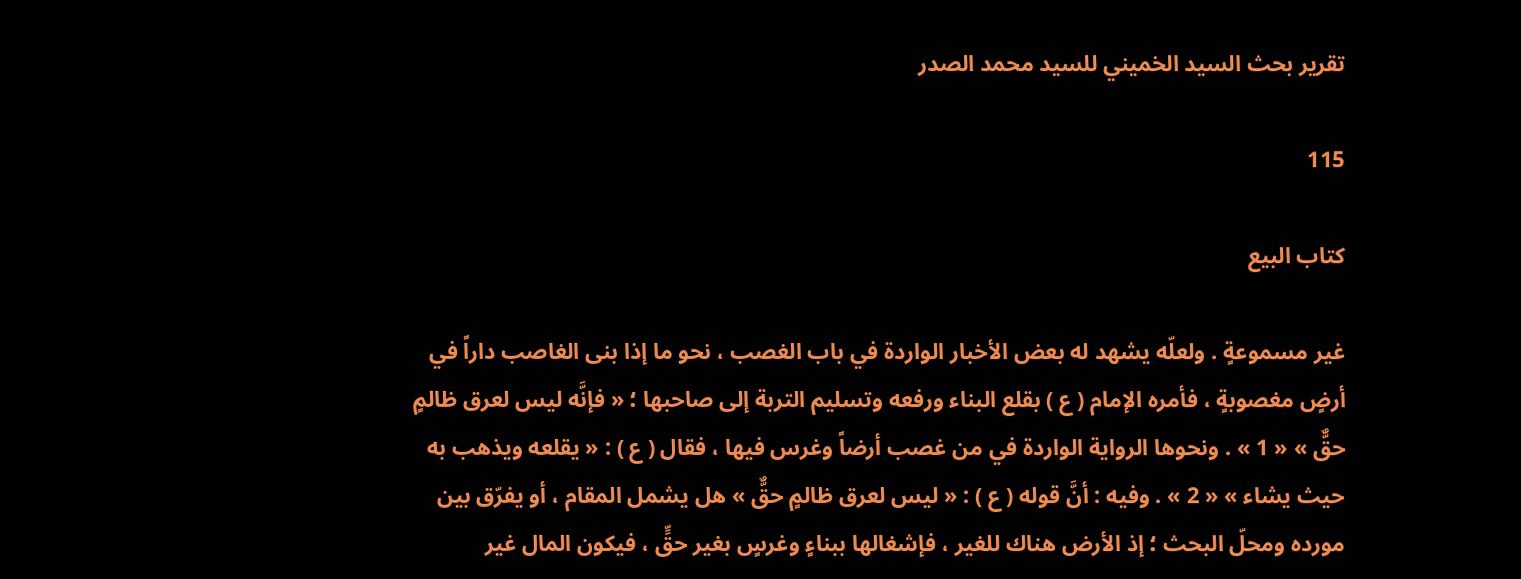تقرير بحث السيد الخميني للسيد محمد الصدر

115

كتاب البيع

غير مسموعةٍ . ولعلّه يشهد له بعض الأخبار الواردة في باب الغصب ، نحو ما إذا بنى الغاصب داراً في أرضٍ مغصوبةٍ ، فأمره الإمام ( ع ) بقلع البناء ورفعه وتسليم التربة إلى صاحبها ؛ « فإنَّه ليس لعرق ظالمٍ حقٌّ » « 1 » . ونحوها الرواية الواردة في من غصب أرضاً وغرس فيها ، فقال ( ع ) : « يقلعه ويذهب به حيث يشاء » « 2 » . وفيه : أنَّ قوله ( ع ) : « ليس لعرق ظالمٍ حقٌّ » هل يشمل المقام ، أو يفرّق بين مورده ومحلّ البحث ؛ إذ الأرض هناك للغير ، فإشغالها ببناءٍ وغرسٍ بغير حقٍّ ، فيكون المال غير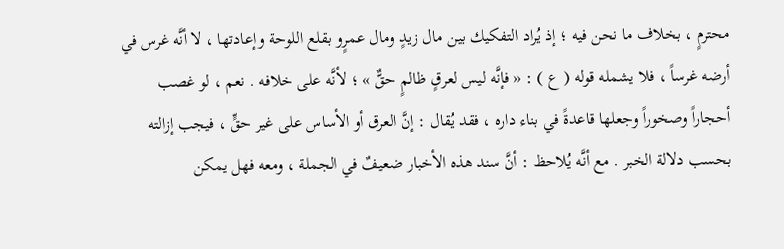محترمٍ ، بخلاف ما نحن فيه ؛ إذ يُراد التفكيك بين مال زيدٍ ومال عمرٍو بقلع اللوحة وإعادتها ، لا أنَّه غرس في أرضه غرساً ، فلا يشمله قوله ( ع ) : « فإنَّه ليس لعرقٍ ظالمٍ حقٌّ » ؛ لأنَّه على خلافه . نعم ، لو غصب أحجاراً وصخوراً وجعلها قاعدةً في بناء داره ، فقد يُقال : إنَّ العرق أو الأساس على غير حقٍّ ، فيجب إزالته بحسب دلالة الخبر . مع أنَّه يُلاحظ : أنَّ سند هذه الأخبار ضعيفٌ في الجملة ، ومعه فهل يمكن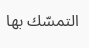التمسّك بها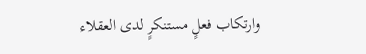وارتكاب فعلٍ مستنكرٍ لدى العقلاء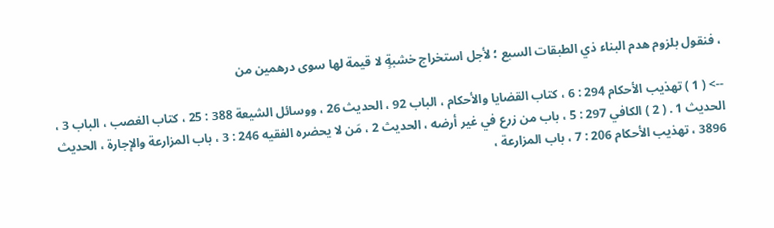، فنقول بلزوم هدم البناء ذي الطبقات السبع ؛ لأجل استخراج خشبةٍ لا قيمة لها سوى درهمين من

--> ( 1 ) تهذيب الأحكام 294 : 6 ، كتاب القضايا والأحكام ، الباب 92 ، الحديث 26 ، ووسائل الشيعة 388 : 25 ، كتاب الغصب ، الباب 3 ، الحديث 1 . ( 2 ) الكافي 297 : 5 ، باب من زرع في غير أرضه ، الحديث 2 ، مَن لا يحضره الفقيه 246 : 3 ، باب المزارعة والإجارة ، الحديث 3896 ، تهذيب الأحكام 206 : 7 ، باب المزارعة ،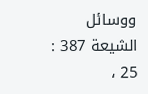ووسائل الشيعة 387 : 25 ،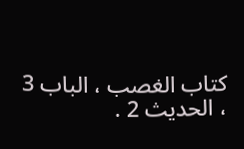كتاب الغصب ، الباب 3 ، الحديث 2 .